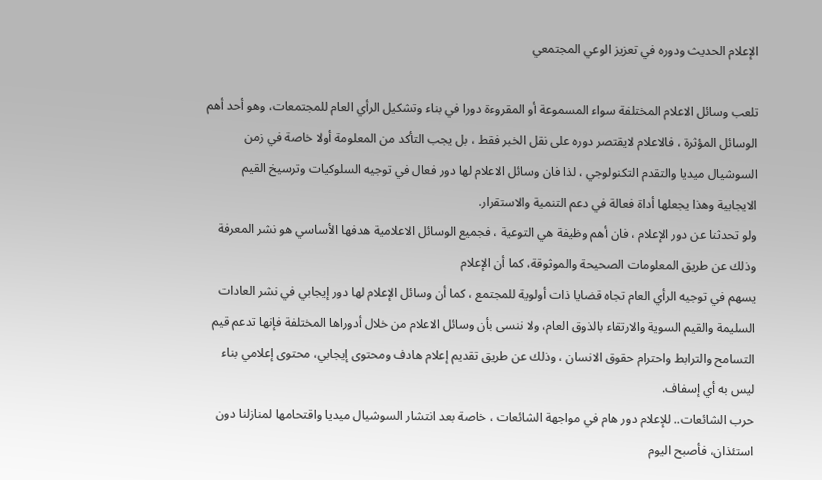الإعلام الحديث ودوره في تعزيز الوعي المجتمعي

تلعب وسائل الاعلام المختلفة سواء المسموعة أو المقروءة دورا في بناء وتشكيل الرأي العام للمجتمعات، وهو أحد أهم الوسائل المؤثرة ، فالاعلام لايقتصر دوره على نقل الخبر فقط ، بل يجب التأكد من المعلومة أولا خاصة في زمن السوشيال ميديا والتقدم التكنولوجي ، لذا فان وسائل الاعلام لها دور فعال في توجيه السلوكيات وترسيخ القيم الايجابية وهذا يجعلها أداة فعالة في دعم التنمية والاستقرار.
ولو تحدثنا عن دور الإعلام ، فان أهم وظيفة هي التوعية ، فجميع الوسائل الاعلامية هدفها الأساسي هو نشر المعرفة وذلك عن طريق المعلومات الصحيحة والموثوقة، كما أن الإعلام
يسهم في توجيه الرأي العام تجاه قضايا ذات أولوية للمجتمع ، كما أن وسائل الإعلام لها دور إيجابي في نشر العادات السليمة والقيم السوية والارتقاء بالذوق العام، ولا ننسى بأن وسائل الاعلام من خلال أدوراها المختلفة فإنها تدعم قيم التسامح والترابط واحترام حقوق الانسان ، وذلك عن طريق تقديم إعلام هادف ومحتوى إيجابي، محتوى إعلامي بناء ليس به أي إسفاف.
حرب الشائعات.. للإعلام دور هام في مواجهة الشائعات ، خاصة بعد انتشار السوشيال ميديا واقتحامها لمنازلنا دون استئذان، فأصبح اليوم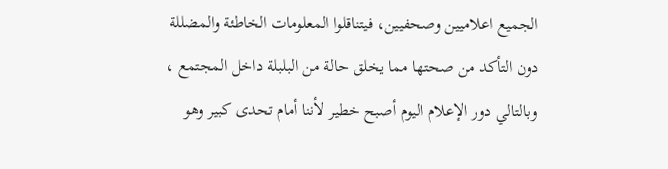الجميع اعلاميين وصحفيين، فيتناقلوا المعلومات الخاطئة والمضللة دون التأكد من صحتها مما يخلق حالة من البلبلة داخل المجتمع ، وبالتالي دور الإعلام اليوم أصبح خطير لأننا أمام تحدى كبير وهو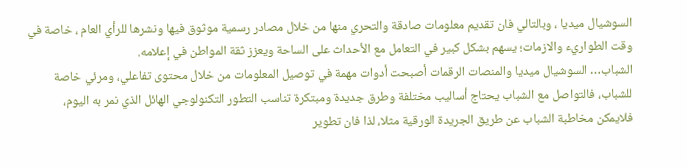السوشيال ميديا ، وبالتالي فان تقديم معلومات صادقة والتحري منها من خلال مصادر رسمية موثوق فيها ونشرها للرأي العام ، خاصة في وقت الطواريء والازمات؛ يسهم بشكل كبير في التعامل مع الأحداث على الساحة ويعزز ثقة المواطن في إعلامه.
الشباب… السوشيال ميديا والمنصات الرقمات أصبحت أدوات مهمة في توصيل المعلومات من خلال محتوى تفاعلي، ومرئي خاصة للشباب، فالتواصل مع الشباب يحتاج أساليب مختلفة وطرق جديدة ومبتكرة تناسب التطور التكنولوجي الهائل الذي نمر به اليوم، فلايمكن مخاطبة الشباب عن طريق الجريدة الورقية مثلا، لذا فان تطوير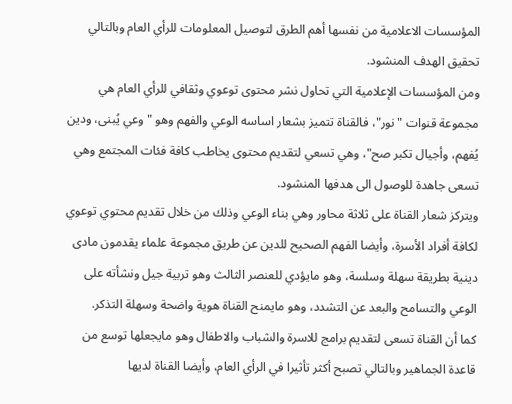المؤسسات الاعلامية من نفسها أهم الطرق لتوصيل المعلومات للرأي العام وبالتالي تحقيق الهدف المنشود.
ومن المؤسسات الإعلامية التي تحاول نشر محتوى توعوي وثقافي للرأي العام هي مجموعة قنوات "نور"، فالقناة تتميز بشعار اساسه الوعي والفهم وهو " وعي يُبنى، ودين يُفهم، وأجيال تكبر صح"، وهي تسعي لتقديم محتوى يخاطب كافة فئات المجتمع وهي تسعى جاهدة للوصول الى هدفها المنشود.
ويتركز شعار القناة على ثلاثة محاور وهي بناء الوعي وذلك من خلال تقديم محتوي توعوي لكافة أفراد الأسرة، وأيضا الفهم الصحيح للدين عن طريق مجموعة علماء يقدمون مادى دينية بطريقة سهلة وسلسة، وهو مايؤدي للعنصر الثالث وهو تربية جيل ونشأته على الوعي والتسامح والبعد عن التشدد، وهو مايمنح القناة هوية واضحة وسهلة التذكر.
كما أن القناة تسعى لتقديم برامج للاسرة والشباب والاطفال وهو مايجعلها توسع من قاعدة الجماهير وبالتالي تصبح أكثر تأثيرا في الرأي العام، وأيضا القناة لديها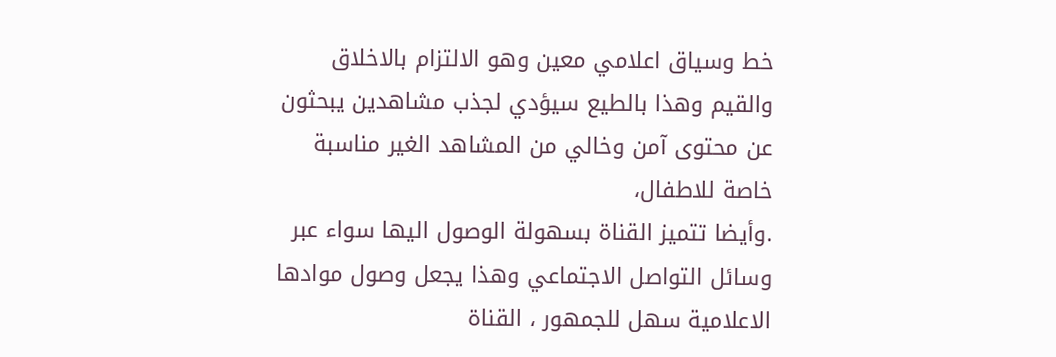خط وسياق اعلامي معين وهو الالتزام بالاخلاق والقيم وهذا بالطيع سيؤدي لجذب مشاهدين يبحثون عن محتوى آمن وخالي من المشاهد الغير مناسبة خاصة للاطفال،
.وأيضا تتميز القناة بسهولة الوصول اليها سواء عبر وسائل التواصل الاجتماعي وهذا يجعل وصول موادها الاعلامية سهل للجمهور ، القناة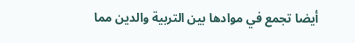أيضا تجمع في موادها بين التربية والدين مما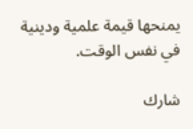يمنحها قيمة علمية ودينية في نفس الوقت.

شارك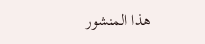هذا المنشور